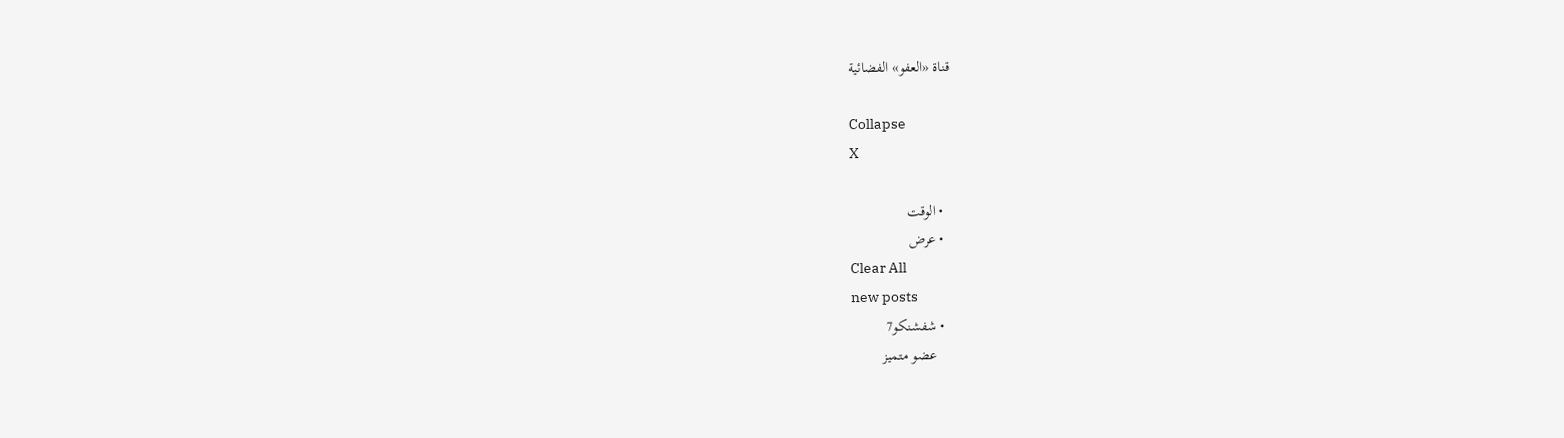قناة «العفو» الفضائية

Collapse
X

  • الوقت
  • عرض
Clear All
new posts
  • شفشنكو7
    عضو متميز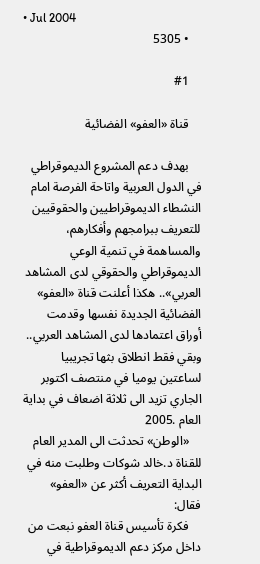• Jul 2004
    • 5305

    #1

    قناة «العفو» الفضائية

    بهدف دعم المشروع الديموقراطي في الدول العربية واتاحة الفرصة امام النشطاء الديموقراطيين والحقوقيين للتعريف ببرامجهم وأفكارهم، والمساهمة في تنمية الوعي الديموقراطي والحقوقي لدى المشاهد العربي».. هكذا أعلنت قناة «العفو» الفضائية الجديدة نفسها وقدمت أوراق اعتمادها لدى المشاهد العربي.. وبقي فقط انطلاق بثها تجريبيا لساعتين يوميا في منتصف اكتوبر الجاري تزيد الى ثلاثة اضعاف في بداية العام .2005
    «الوطن» تحدثت الى المدير العام للقناة د.خالد شوكات وطلبت منه في البداية التعريف أكثر عن «العفو» فقال:
    فكرة تأسيس قناة العفو نبعت من داخل مركز دعم الديموقراطية في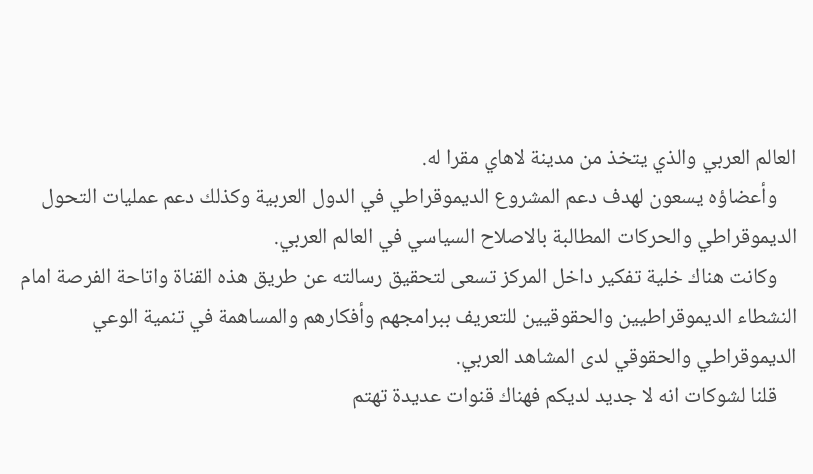العالم العربي والذي يتخذ من مدينة لاهاي مقرا له.
    وأعضاؤه يسعون لهدف دعم المشروع الديموقراطي في الدول العربية وكذلك دعم عمليات التحول الديموقراطي والحركات المطالبة بالاصلاح السياسي في العالم العربي.
    وكانت هناك خلية تفكير داخل المركز تسعى لتحقيق رسالته عن طريق هذه القناة واتاحة الفرصة امام النشطاء الديموقراطيين والحقوقيين للتعريف ببرامجهم وأفكارهم والمساهمة في تنمية الوعي الديموقراطي والحقوقي لدى المشاهد العربي.
    قلنا لشوكات انه لا جديد لديكم فهناك قنوات عديدة تهتم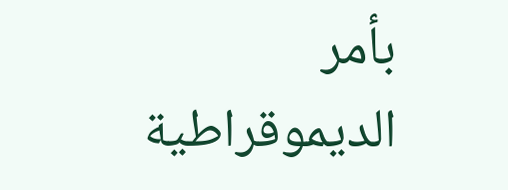بأمر الديموقراطية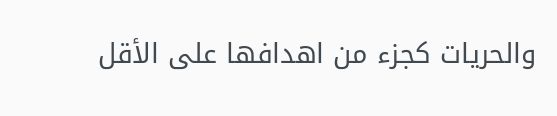والحريات كجزء من اهدافها على الأقل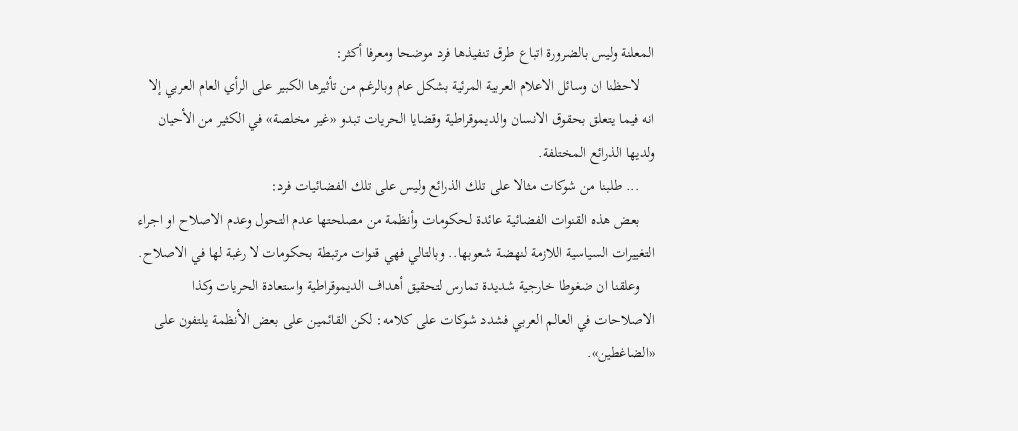المعلنة وليس بالضرورة اتباع طرق تنفيذها فرد موضحا ومعرفا أكثر:
    لاحظنا ان وسائل الاعلام العربية المرئية بشكل عام وبالرغم من تأثيرها الكبير على الرأي العام العربي إلا انه فيما يتعلق بحقوق الانسان والديموقراطية وقضايا الحريات تبدو «غير مخلصة» في الكثير من الأحيان ولديها الذرائع المختلفة.
    ... طلبنا من شوكات مثالا على تلك الذرائع وليس على تلك الفضائيات فرد:
    بعض هذه القنوات الفضائية عائدة لحكومات وأنظمة من مصلحتها عدم التحول وعدم الاصلاح او اجراء التغييرات السياسية اللازمة لنهضة شعوبها.. وبالتالي فهي قنوات مرتبطة بحكومات لا رغبة لها في الاصلاح.
    وعلقنا ان ضغوطا خارجية شديدة تمارس لتحقيق أهداف الديموقراطية واستعادة الحريات وكذا الاصلاحات في العالم العربي فشدد شوكات على كلامه: لكن القائمين على بعض الأنظمة يلتفون على «الضاغطين».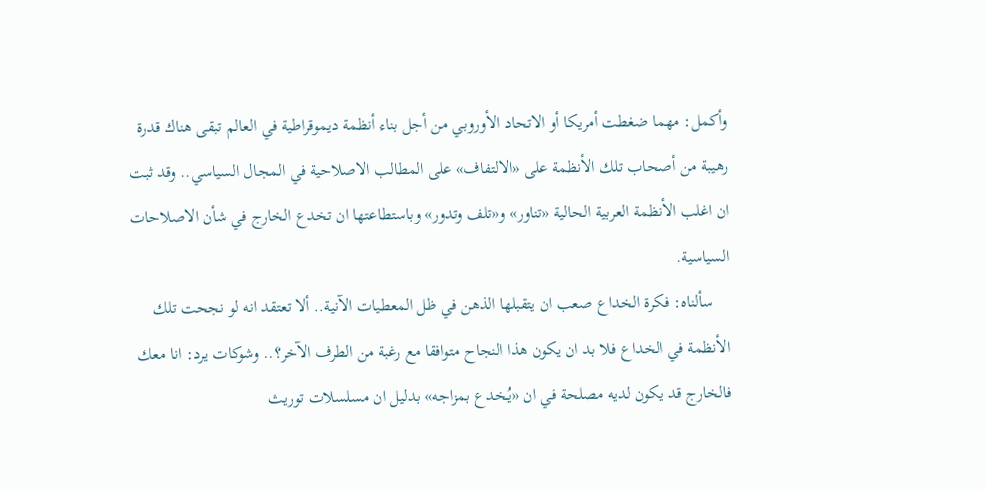وأكمل: مهما ضغطت أمريكا أو الاتحاد الأوروبي من أجل بناء أنظمة ديموقراطية في العالم تبقى هناك قدرة رهيبة من أصحاب تلك الأنظمة على «الالتفاف» على المطالب الاصلاحية في المجال السياسي.. وقد ثبت ان اغلب الأنظمة العربية الحالية «تناور» و«تلف وتدور» وباستطاعتها ان تخدع الخارج في شأن الاصلاحات السياسية.
    سألناه: فكرة الخداع صعب ان يتقبلها الذهن في ظل المعطيات الآنية.. ألا تعتقد انه لو نجحت تلك الأنظمة في الخداع فلا بد ان يكون هذا النجاح متوافقا مع رغبة من الطرف الآخر؟.. وشوكات يرد: انا معك فالخارج قد يكون لديه مصلحة في ان «يُـخدع بمزاجه» بدليل ان مسلسلات توريث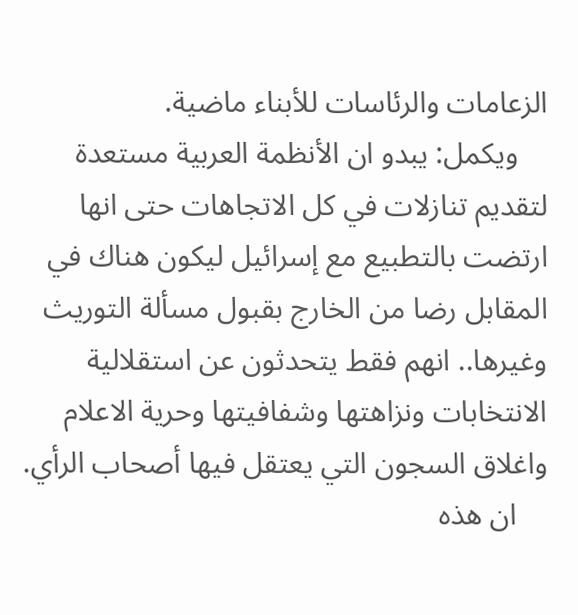الزعامات والرئاسات للأبناء ماضية.
    ويكمل: يبدو ان الأنظمة العربية مستعدة لتقديم تنازلات في كل الاتجاهات حتى انها ارتضت بالتطبيع مع إسرائيل ليكون هناك في المقابل رضا من الخارج بقبول مسألة التوريث وغيرها.. انهم فقط يتحدثون عن استقلالية الانتخابات ونزاهتها وشفافيتها وحرية الاعلام واغلاق السجون التي يعتقل فيها أصحاب الرأي.
    ان هذه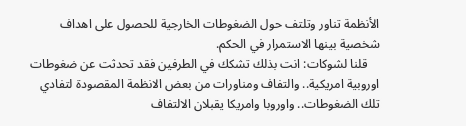الأنظمة تناور وتلتف حول الضغوطات الخارجية للحصول على اهداف شخصية بينها الاستمرار في الحكم.
    قلنا لشوكات: انت بذلك تشكك في الطرفين فقد تحدثت عن ضغوطات اوروبية امريكية.. والتفاف ومناورات من بعض الانظمة المقصودة لتفادي تلك الضغوطات.. واوروبا وامريكا يقبلان الالتفاف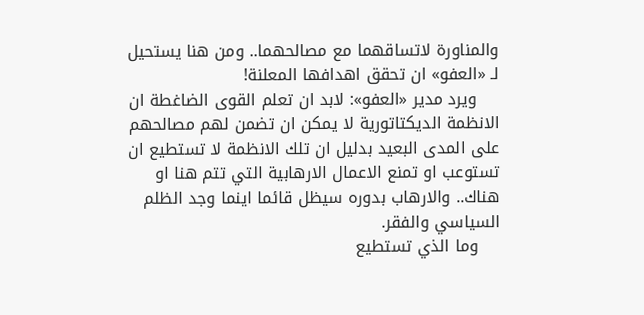والمناورة لاتساقهما مع مصالحهما.. ومن هنا يستحيل لـ «العفو» ان تحقق اهدافها المعلنة!
    ويرد مدير «العفو»: لابد ان تعلم القوى الضاغطة ان الانظمة الديكتاتورية لا يمكن ان تضمن لهم مصالحهم على المدى البعيد بدليل ان تلك الانظمة لا تستطيع ان تستوعب او تمنع الاعمال الارهابية التي تتم هنا او هناك.. والارهاب بدوره سيظل قائما اينما وجد الظلم السياسي والفقر.
    وما الذي تستطيع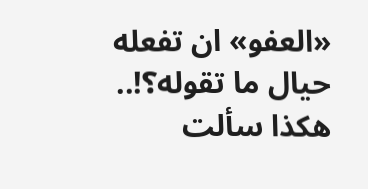«العفو» ان تفعله حيال ما تقوله؟!.. هكذا سألت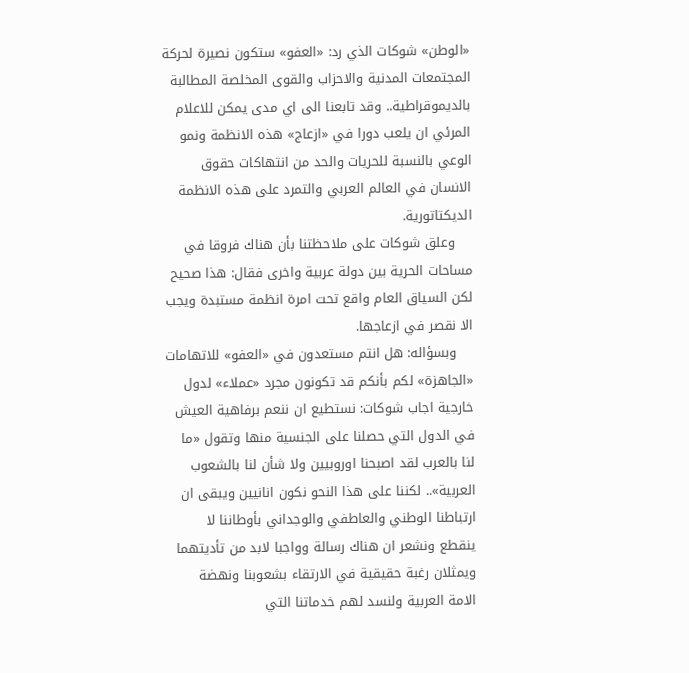«الوطن» شوكات الذي رد: «العفو» ستكون نصيرة لحركة المجتمعات المدنية والاحزاب والقوى المخلصة المطالبة بالديموقراطية.. وقد تابعنا الى اي مدى يمكن للاعلام المرئي ان يلعب دورا في «ازعاج» هذه الانظمة ونمو الوعي بالنسبة للحريات والحد من انتهاكات حقوق الانسان في العالم العربي والتمرد على هذه الانظمة الديكتاتورية.
    وعلق شوكات على ملاحظتنا بأن هناك فروقا في مساحات الحرية بين دولة عربية واخرى فقال: هذا صحيح لكن السياق العام واقع تحت امرة انظمة مستبدة ويجب الا نقصر في ازعاجها.
    وبسؤاله: هل انتم مستعدون في «العفو» للاتهامات «الجاهزة» لكم بأنكم قد تكونون مجرد «عملاء» لدول خارجية اجاب شوكات: نستطيع ان ننعم برفاهية العيش في الدول التي حصلنا على الجنسية منها وتقول «ما لنا بالعرب لقد اصبحنا اوروبيين ولا شأن لنا بالشعوب العربية».. لكننا على هذا النحو نكون انانيين ويبقى ان ارتباطنا الوطني والعاطفي والوجداني بأوطاننا لا ينقطع ونشعر ان هناك رسالة وواجبا لابد من تأديتهما ويمثلان رغبة حقيقية في الارتقاء بشعوبنا ونهضة الامة العربية ولنسد لهم خدماتنا التي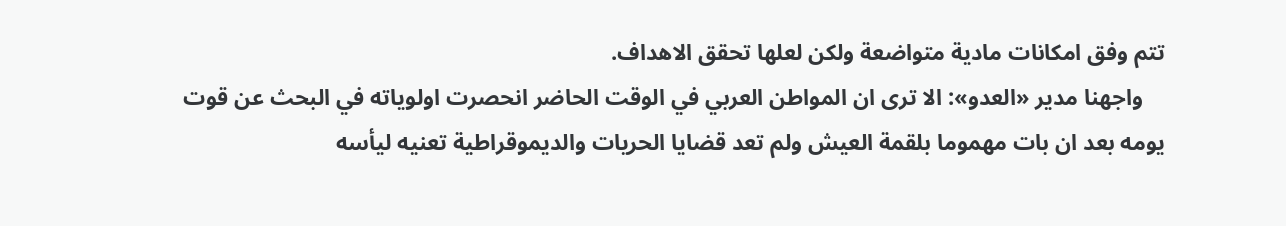تتم وفق امكانات مادية متواضعة ولكن لعلها تحقق الاهداف.
    واجهنا مدير «العدو»: الا ترى ان المواطن العربي في الوقت الحاضر انحصرت اولوياته في البحث عن قوت يومه بعد ان بات مهموما بلقمة العيش ولم تعد قضايا الحريات والديموقراطية تعنيه ليأسه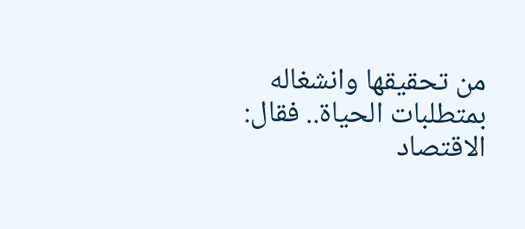من تحقيقها وانشغاله بمتطلبات الحياة.. فقال: الاقتصاد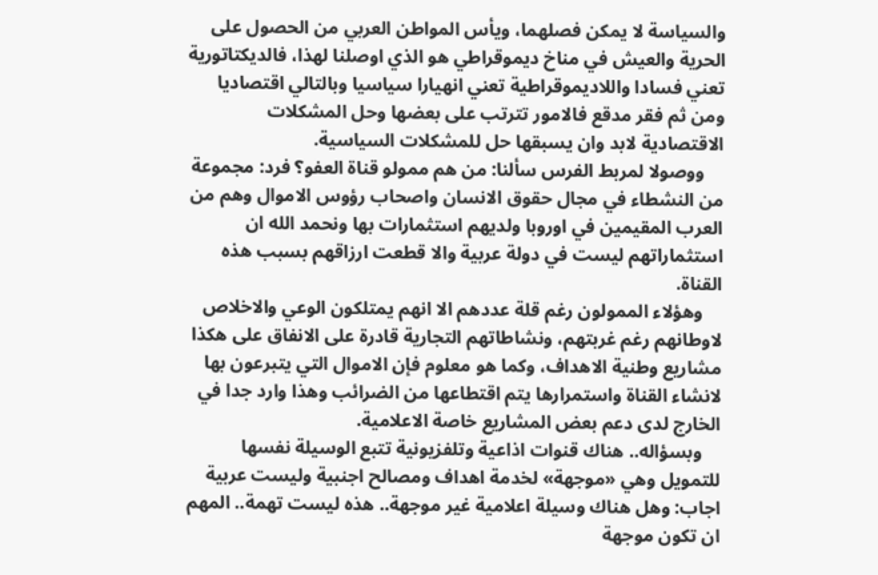والسياسة لا يمكن فصلهما، ويأس المواطن العربي من الحصول على الحرية والعيش في مناخ ديموقراطي هو الذي اوصلنا لهذا، فالديكتاتورية تعني فسادا واللاديموقراطية تعني انهيارا سياسيا وبالتالي اقتصاديا ومن ثم فقر مدقع فالامور تترتب على بعضها وحل المشكلات الاقتصادية لابد وان يسبقها حل للمشكلات السياسية.
    ووصولا لمربط الفرس سألنا: من هم ممولو قناة العفو؟ فرد: مجموعة من النشطاء في مجال حقوق الانسان واصحاب رؤوس الاموال وهم من العرب المقيمين في اوروبا ولديهم استثمارات بها ونحمد الله ان استثماراتهم ليست في دولة عربية والا قطعت ارزاقهم بسبب هذه القناة.
    وهؤلاء الممولون رغم قلة عددهم الا انهم يمتلكون الوعي والاخلاص لاوطانهم رغم غربتهم، ونشاطاتهم التجارية قادرة على الانفاق على هكذا مشاريع وطنية الاهداف، وكما هو معلوم فإن الاموال التي يتبرعون بها لانشاء القناة واستمرارها يتم اقتطاعها من الضرائب وهذا وارد جدا في الخارج لدى دعم بعض المشاريع خاصة الاعلامية.
    وبسؤاله.. هناك قنوات اذاعية وتلفزيونية تتبع الوسيلة نفسها للتمويل وهي «موجهة» لخدمة اهداف ومصالح اجنبية وليست عربية اجاب: وهل هناك وسيلة اعلامية غير موجهة.. هذه ليست تهمة.. المهم ان تكون موجهة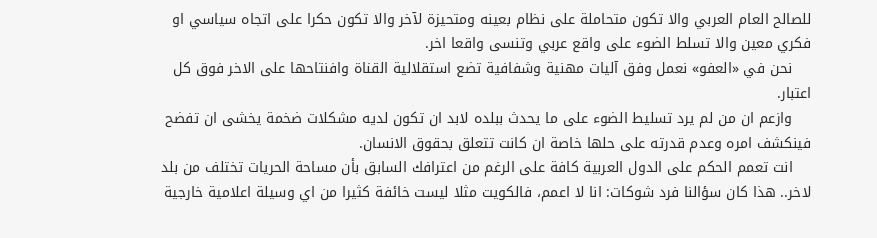للصالح العام العربي والا تكون متحاملة على نظام بعينه ومتحيزة لآخر والا تكون حكرا على اتجاه سياسي او فكري معين والا تسلط الضوء على واقع عربي وتنسى واقعا اخر.
    نحن في «العفو» نعمل وفق آليات مهنية وشفافية تضع استقلالية القناة وافنتاحها على الاخر فوق كل اعتبار.
    وازعم ان من لم يرد تسليط الضوء على ما يحدث ببلده لابد ان تكون لديه مشكلات ضخمة يخشى ان تفضح فينكشف امره وعدم قدرته على حلها خاصة ان كانت تتعلق بحقوق الانسان.
    انت تعمم الحكم على الدول العربية كافة على الرغم من اعترافك السابق بأن مساحة الحريات تختلف من بلد لاخر.. هذا كان سؤالنا فرد شوكات: انا لا اعمم، فالكويت مثلا ليست خائفة كثيرا من اي وسيلة اعلامية خارجية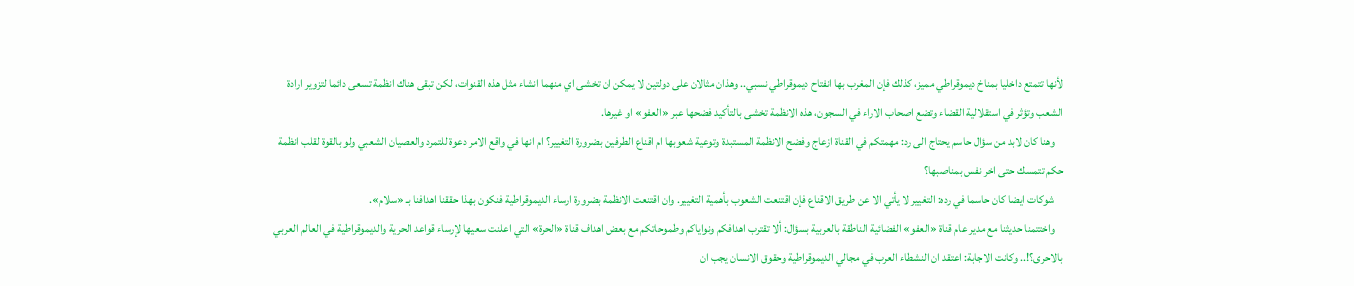لأنها تتمتع داخليا بمناخ ديموقراطي مميز، كذلك فإن المغرب بها انفتاح ديموقراطي نسبي.. وهذان مثالان على دولتين لا يمكن ان تخشى اي منهما انشاء مثل هذه القنوات، لكن تبقى هناك انظمة تسعى دائما لتزوير ارادة الشعب وتؤثر في استقلالية القضاء وتضع اصحاب الاراء في السجون، هذه الانظمة تخشى بالتأكيد فضحها عبر «العفو» او غيرها.
    وهنا كان لابد من سؤال حاسم يحتاج الى رد: مهمتكم في القناة ازعاج وفضح الانظمة المستبدة وتوعية شعوبها ام اقناع الطرفين بضرورة التغيير؟ ام انها في واقع الامر دعوة للتمرد والعصيان الشعبي ولو بالقوة لقلب انظمة حكم تتمسك حتى اخر نفس بمناصبها؟
    شوكات ايضا كان حاسما في رده: التغيير لا يأتي الا عن طريق الاقناع فإن اقتنعت الشعوب بأهمية التغيير. وان اقتنعت الانظمة بضرورة ارساء الديموقراطية فنكون بهذا حققنا اهدافنا بـ «سلام».
    واختتمنا حديثنا مع مدير عام قناة «العفو» الفضائية الناطقة بالعربية بسؤال: ألا تقترب اهدافكم ونواياكم وطموحاتكم مع بعض اهداف قناة «الحرة» التي اعلنت سعيها لإرساء قواعد الحرية والديموقراطية في العالم العربي بالاحرى؟!.. وكانت الاجابة: اعتقد ان النشطاء العرب في مجالي الديموقراطية وحقوق الانسان يجب ان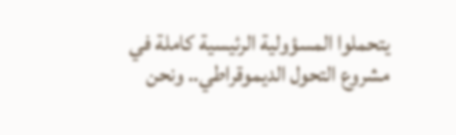يتحملوا المسؤولية الرئيسية كاملة في مشروع التحول الديموقراطي.. ونحن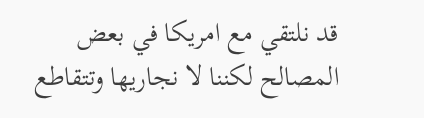قد نلتقي مع امريكا في بعض المصالح لكننا لا نجاريها وتتقاطع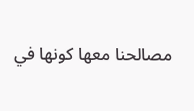مصالحنا معها كونها في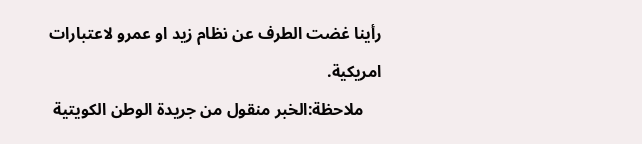رأينا غضت الطرف عن نظام زيد او عمرو لاعتبارات امريكية.
    ملاحظة:الخبر منقول من جريدة الوطن الكويتية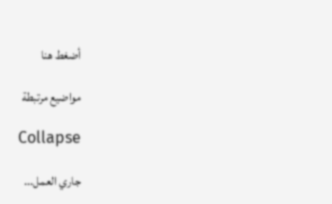أضغط هنا

مواضيع مرتبطة

Collapse

جاري العمل...